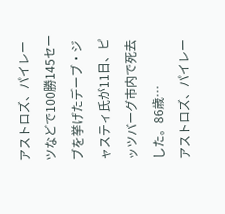アストロズ、パイレーツなどで100勝145セーブを挙げたデーブ・ジャスティ氏が11日、ピッツバーグ市内で死去した。86歳…
アストロズ、パイレー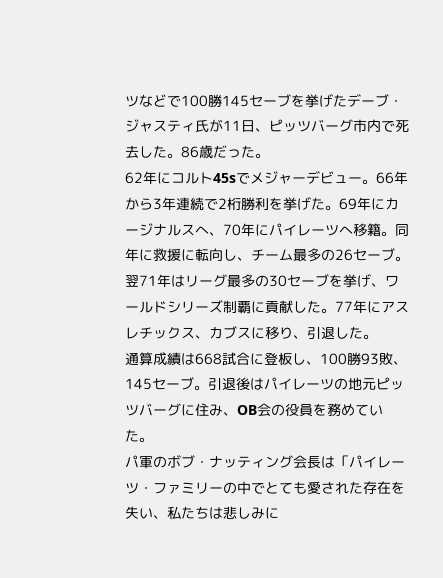ツなどで100勝145セーブを挙げたデーブ・ジャスティ氏が11日、ピッツバーグ市内で死去した。86歳だった。
62年にコルト45sでメジャーデビュー。66年から3年連続で2桁勝利を挙げた。69年にカージナルスへ、70年にパイレーツへ移籍。同年に救援に転向し、チーム最多の26セーブ。翌71年はリーグ最多の30セーブを挙げ、ワールドシリーズ制覇に貢献した。77年にアスレチックス、カブスに移り、引退した。
通算成績は668試合に登板し、100勝93敗、145セーブ。引退後はパイレーツの地元ピッツバーグに住み、OB会の役員を務めていた。
パ軍のボブ・ナッティング会長は「パイレーツ・ファミリーの中でとても愛された存在を失い、私たちは悲しみに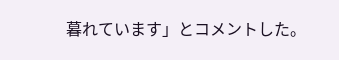暮れています」とコメントした。